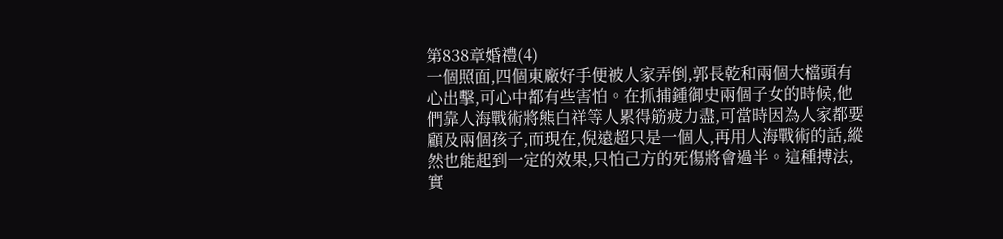第838章婚禮(4)
一個照面,四個東廠好手便被人家弄倒,郭長乾和兩個大檔頭有心出擊,可心中都有些害怕。在抓捕鍾御史兩個子女的時候,他們靠人海戰術將熊白祥等人累得筋疲力盡,可當時因為人家都要顧及兩個孩子,而現在,倪遠超只是一個人,再用人海戰術的話,縱然也能起到一定的效果,只怕己方的死傷將會過半。這種搏法,實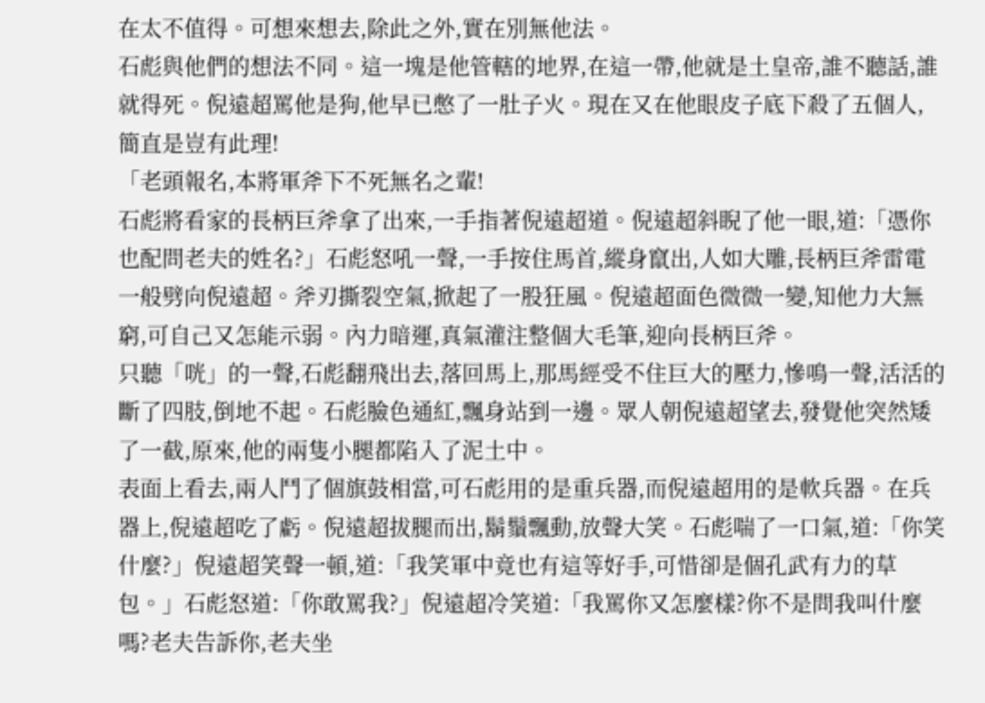在太不值得。可想來想去,除此之外,實在別無他法。
石彪與他們的想法不同。這一塊是他管轄的地界,在這一帶,他就是土皇帝,誰不聽話,誰就得死。倪遠超罵他是狗,他早已憋了一肚子火。現在又在他眼皮子底下殺了五個人,簡直是豈有此理!
「老頭報名,本將軍斧下不死無名之輩!
石彪將看家的長柄巨斧拿了出來,一手指著倪遠超道。倪遠超斜睨了他一眼,道:「憑你也配問老夫的姓名?」石彪怒吼一聲,一手按住馬首,縱身竄出,人如大雕,長柄巨斧雷電一般劈向倪遠超。斧刃撕裂空氣,掀起了一股狂風。倪遠超面色微微一變,知他力大無窮,可自己又怎能示弱。內力暗運,真氣灌注整個大毛筆,迎向長柄巨斧。
只聽「咣」的一聲,石彪翻飛出去,落回馬上,那馬經受不住巨大的壓力,慘鳴一聲,活活的斷了四肢,倒地不起。石彪臉色通紅,飄身站到一邊。眾人朝倪遠超望去,發覺他突然矮了一截,原來,他的兩隻小腿都陷入了泥土中。
表面上看去,兩人鬥了個旗鼓相當,可石彪用的是重兵器,而倪遠超用的是軟兵器。在兵器上,倪遠超吃了虧。倪遠超拔腿而出,鬍鬚飄動,放聲大笑。石彪喘了一口氣,道:「你笑什麼?」倪遠超笑聲一頓,道:「我笑軍中竟也有這等好手,可惜卻是個孔武有力的草包。」石彪怒道:「你敢罵我?」倪遠超冷笑道:「我罵你又怎麼樣?你不是問我叫什麼嗎?老夫告訴你,老夫坐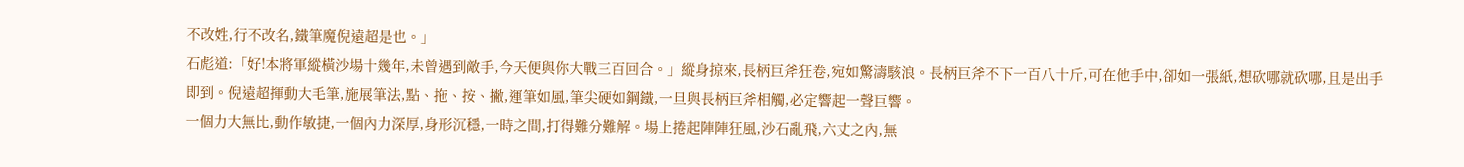不改姓,行不改名,鐵筆魔倪遠超是也。」
石彪道:「好!本將軍縱橫沙場十幾年,未曾遇到敵手,今天便與你大戰三百回合。」縱身掠來,長柄巨斧狂卷,宛如驚濤駭浪。長柄巨斧不下一百八十斤,可在他手中,卻如一張紙,想砍哪就砍哪,且是出手即到。倪遠超揮動大毛筆,施展筆法,點、拖、按、撇,運筆如風,筆尖硬如鋼鐵,一旦與長柄巨斧相觸,必定響起一聲巨響。
一個力大無比,動作敏捷,一個內力深厚,身形沉穩,一時之間,打得難分難解。場上捲起陣陣狂風,沙石亂飛,六丈之內,無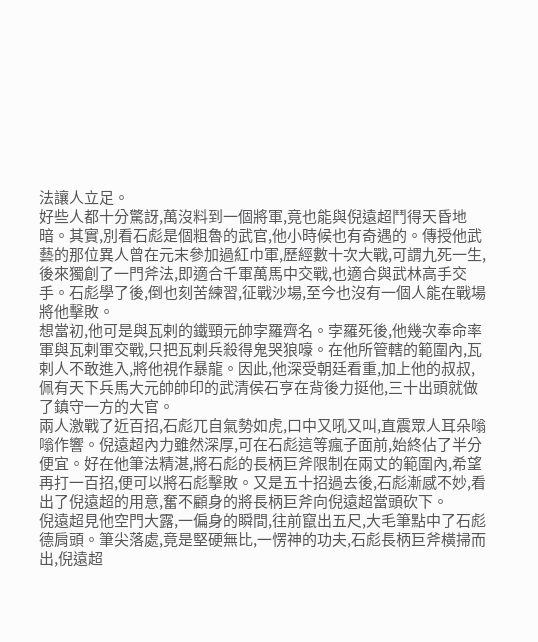法讓人立足。
好些人都十分驚訝,萬沒料到一個將軍,竟也能與倪遠超鬥得天昏地暗。其實,別看石彪是個粗魯的武官,他小時候也有奇遇的。傳授他武藝的那位異人曾在元末參加過紅巾軍,歷經數十次大戰,可謂九死一生,後來獨創了一門斧法,即適合千軍萬馬中交戰,也適合與武林高手交手。石彪學了後,倒也刻苦練習,征戰沙場,至今也沒有一個人能在戰場將他擊敗。
想當初,他可是與瓦剌的鐵頸元帥孛羅齊名。孛羅死後,他幾次奉命率軍與瓦剌軍交戰,只把瓦剌兵殺得鬼哭狼嚎。在他所管轄的範圍內,瓦剌人不敢進入,將他視作暴龍。因此,他深受朝廷看重,加上他的叔叔,佩有天下兵馬大元帥帥印的武清侯石亨在背後力挺他,三十出頭就做了鎮守一方的大官。
兩人激戰了近百招,石彪兀自氣勢如虎,口中又吼又叫,直震眾人耳朵嗡嗡作響。倪遠超內力雖然深厚,可在石彪這等瘋子面前,始終佔了半分便宜。好在他筆法精湛,將石彪的長柄巨斧限制在兩丈的範圍內,希望再打一百招,便可以將石彪擊敗。又是五十招過去後,石彪漸感不妙,看出了倪遠超的用意,奮不顧身的將長柄巨斧向倪遠超當頭砍下。
倪遠超見他空門大露,一偏身的瞬間,往前竄出五尺,大毛筆點中了石彪德肩頭。筆尖落處,竟是堅硬無比,一愣神的功夫,石彪長柄巨斧橫掃而出,倪遠超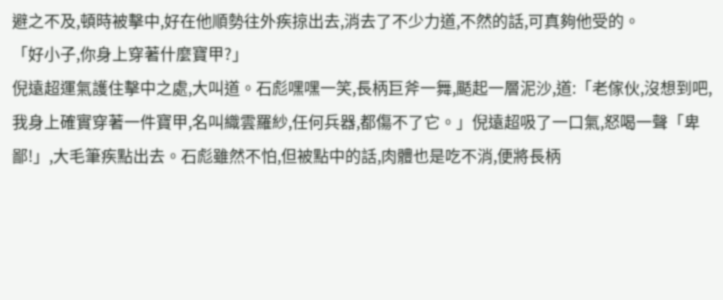避之不及,頓時被擊中,好在他順勢往外疾掠出去,消去了不少力道,不然的話,可真夠他受的。
「好小子,你身上穿著什麼寶甲?」
倪遠超運氣護住擊中之處,大叫道。石彪嘿嘿一笑,長柄巨斧一舞,颳起一層泥沙,道:「老傢伙,沒想到吧,我身上確實穿著一件寶甲,名叫織雲羅紗,任何兵器,都傷不了它。」倪遠超吸了一口氣,怒喝一聲「卑鄙!」,大毛筆疾點出去。石彪雖然不怕,但被點中的話,肉體也是吃不消,便將長柄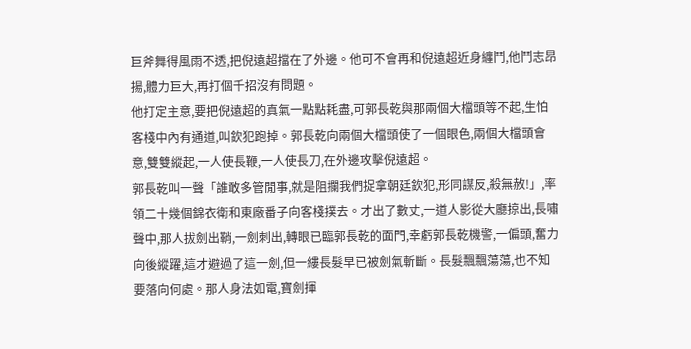巨斧舞得風雨不透,把倪遠超擋在了外邊。他可不會再和倪遠超近身纏鬥,他鬥志昂揚,體力巨大,再打個千招沒有問題。
他打定主意,要把倪遠超的真氣一點點耗盡,可郭長乾與那兩個大檔頭等不起,生怕客棧中內有通道,叫欽犯跑掉。郭長乾向兩個大檔頭使了一個眼色,兩個大檔頭會意,雙雙縱起,一人使長鞭,一人使長刀,在外邊攻擊倪遠超。
郭長乾叫一聲「誰敢多管閒事,就是阻攔我們捉拿朝廷欽犯,形同謀反,殺無赦!」,率領二十幾個錦衣衛和東廠番子向客棧撲去。才出了數丈,一道人影從大廳掠出,長嘯聲中,那人拔劍出鞘,一劍刺出,轉眼已臨郭長乾的面門,幸虧郭長乾機警,一偏頭,奮力向後縱躍,這才避過了這一劍,但一縷長髮早已被劍氣斬斷。長髮飄飄蕩蕩,也不知要落向何處。那人身法如電,寶劍揮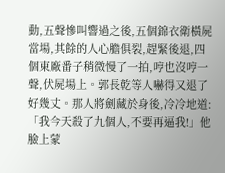動,五聲慘叫響過之後,五個錦衣衛橫屍當場,其餘的人心膽俱裂,趕緊後退,四個東廠番子稍微慢了一拍,哼也沒哼一聲,伏屍場上。郭長乾等人嚇得又退了好幾丈。那人將劍藏於身後,冷冷地道:「我今天殺了九個人,不要再逼我!」他臉上蒙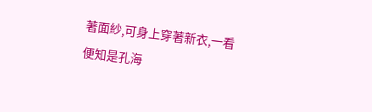著面紗,可身上穿著新衣,一看便知是孔海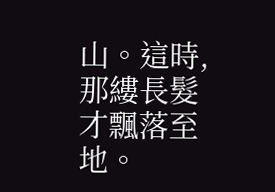山。這時,那縷長髮才飄落至地。